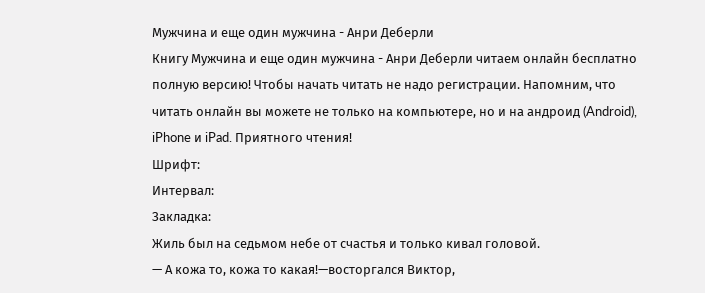Мужчина и еще один мужчина - Анри Деберли
Книгу Мужчина и еще один мужчина - Анри Деберли читаем онлайн бесплатно полную версию! Чтобы начать читать не надо регистрации. Напомним, что читать онлайн вы можете не только на компьютере, но и на андроид (Android), iPhone и iPad. Приятного чтения!
Шрифт:
Интервал:
Закладка:
Жиль был на седьмом небе от счастья и только кивал головой.
— А кожа то, кожа то какая!—восторгался Виктор,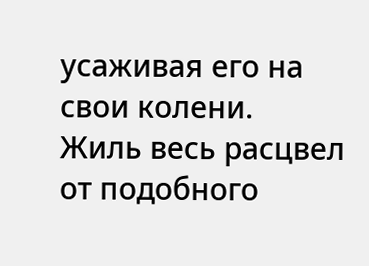усаживая его на свои колени.
Жиль весь расцвел от подобного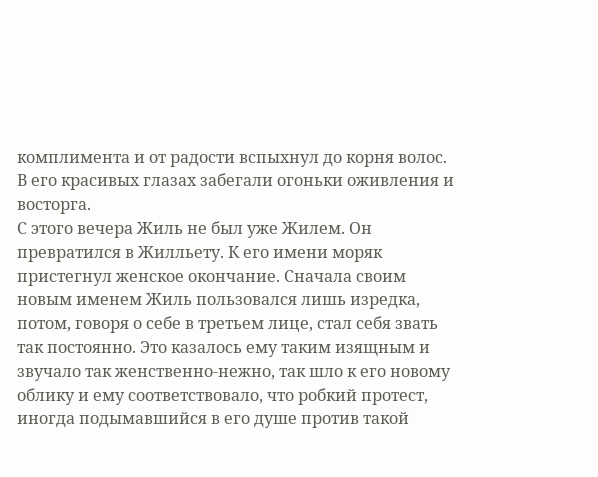комплимента и от радости вспыхнул до корня волос. В его красивых глазах забегали огоньки оживления и восторга.
С этого вечера Жиль не был уже Жилем. Он превратился в Жилльету. К его имени моряк пристегнул женское окончание. Сначала своим новым именем Жиль пользовался лишь изредка, потом, говоря о себе в третьем лице, стал себя звать так постоянно. Это казалось ему таким изящным и звучало так женственно-нежно, так шло к его новому облику и ему соответствовало, что робкий протест, иногда подымавшийся в его душе против такой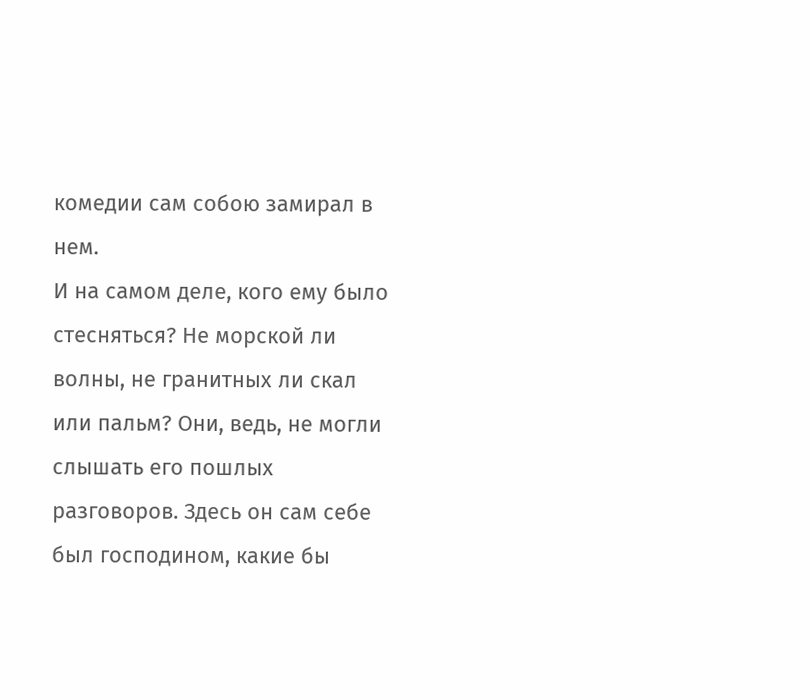комедии сам собою замирал в нем.
И на самом деле, кого ему было стесняться? Не морской ли волны, не гранитных ли скал или пальм? Они, ведь, не могли слышать его пошлых разговоров. Здесь он сам себе был господином, какие бы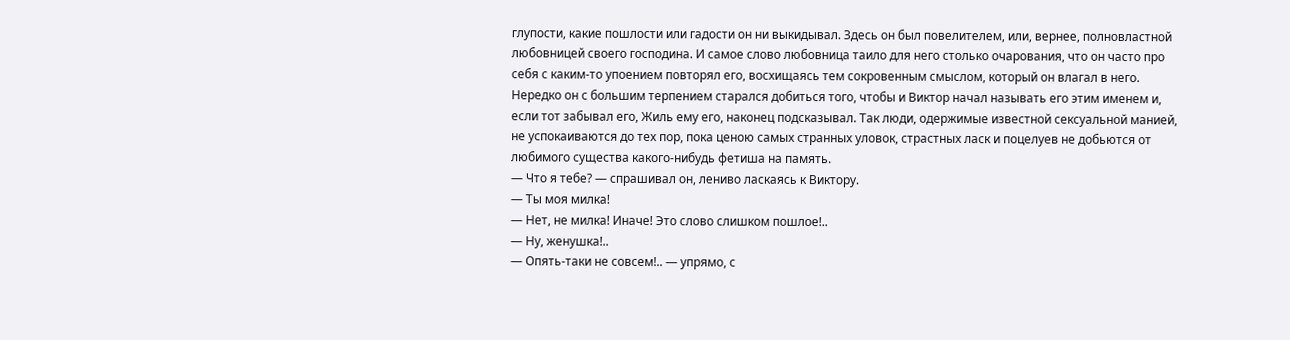глупости, какие пошлости или гадости он ни выкидывал. Здесь он был повелителем, или, вернее, полновластной любовницей своего господина. И самое слово любовница таило для него столько очарования, что он часто про себя с каким-то упоением повторял его, восхищаясь тем сокровенным смыслом, который он влагал в него. Нередко он с большим терпением старался добиться того, чтобы и Виктор начал называть его этим именем и, если тот забывал его, Жиль ему его, наконец подсказывал. Так люди, одержимые известной сексуальной манией, не успокаиваются до тех пор, пока ценою самых странных уловок, страстных ласк и поцелуев не добьются от любимого существа какого-нибудь фетиша на память.
— Что я тебе? — спрашивал он, лениво ласкаясь к Виктору.
— Ты моя милка!
— Нет, не милка! Иначе! Это слово слишком пошлое!..
— Ну, женушка!..
— Опять-таки не совсем!.. — упрямо, с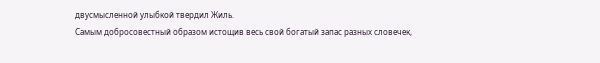двусмысленной улыбкой твердил Жиль.
Самым добросовестный образом истощив весь свой богатый запас разных словечек,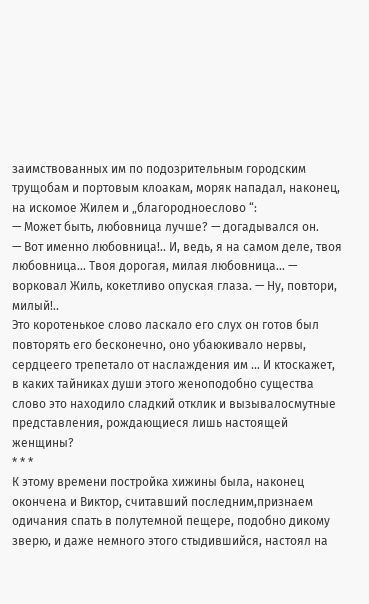заимствованных им по подозрительным городским трущобам и портовым клоакам, моряк нападал, наконец, на искомое Жилем и „благородноеслово “:
— Может быть, любовница лучше? — догадывался он.
— Вот именно любовница!.. И, ведь, я на самом деле, твоя любовница... Твоя дорогая, милая любовница... — ворковал Жиль, кокетливо опуская глаза. — Ну, повтори, милый!..
Это коротенькое слово ласкало его слух он готов был повторять его бесконечно, оно убаюкивало нервы, сердцеего трепетало от наслаждения им ... И ктоскажет, в каких тайниках души этого женоподобно существа слово это находило сладкий отклик и вызывалосмутные представления, рождающиеся лишь настоящей женщины?
* * *
К этому времени постройка хижины была, наконец окончена и Виктор, считавший последним,признаем одичания спать в полутемной пещере, подобно дикому зверю, и даже немного этого стыдившийся, настоял на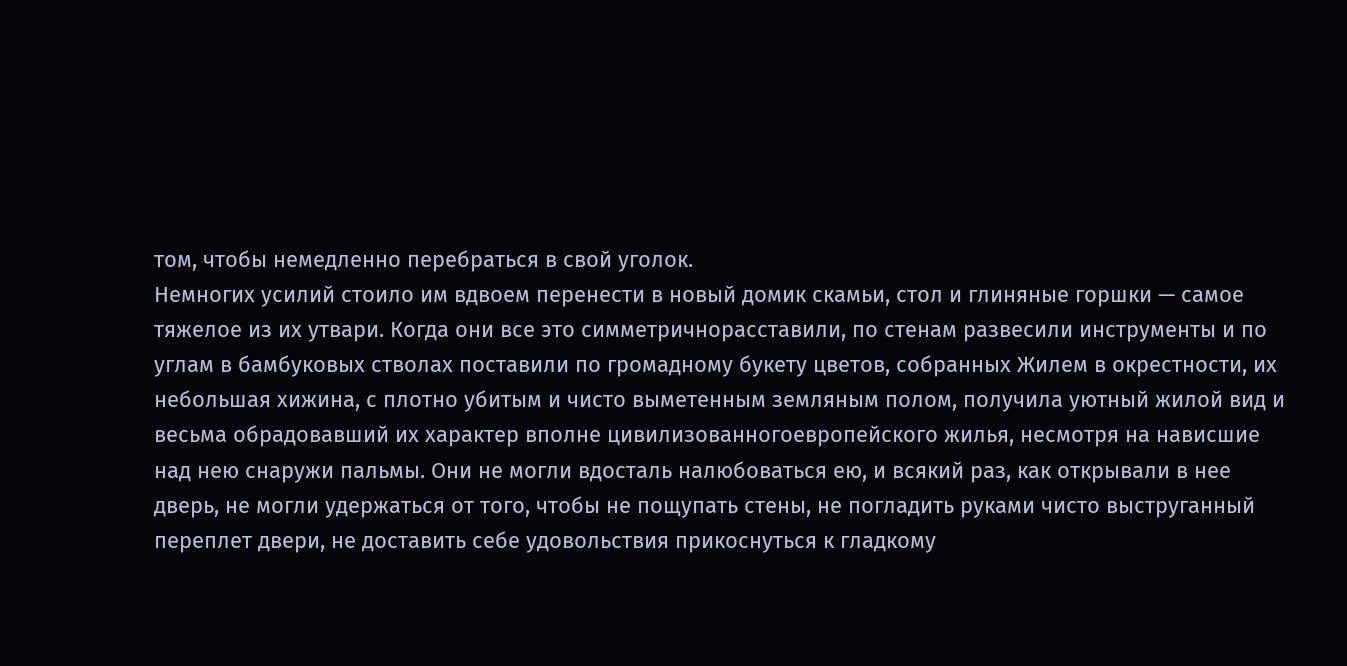том, чтобы немедленно перебраться в свой уголок.
Немногих усилий стоило им вдвоем перенести в новый домик скамьи, стол и глиняные горшки — самое тяжелое из их утвари. Когда они все это симметричнорасставили, по стенам развесили инструменты и по углам в бамбуковых стволах поставили по громадному букету цветов, собранных Жилем в окрестности, их небольшая хижина, с плотно убитым и чисто выметенным земляным полом, получила уютный жилой вид и весьма обрадовавший их характер вполне цивилизованногоевропейского жилья, несмотря на нависшие над нею снаружи пальмы. Они не могли вдосталь налюбоваться ею, и всякий раз, как открывали в нее дверь, не могли удержаться от того, чтобы не пощупать стены, не погладить руками чисто выструганный переплет двери, не доставить себе удовольствия прикоснуться к гладкому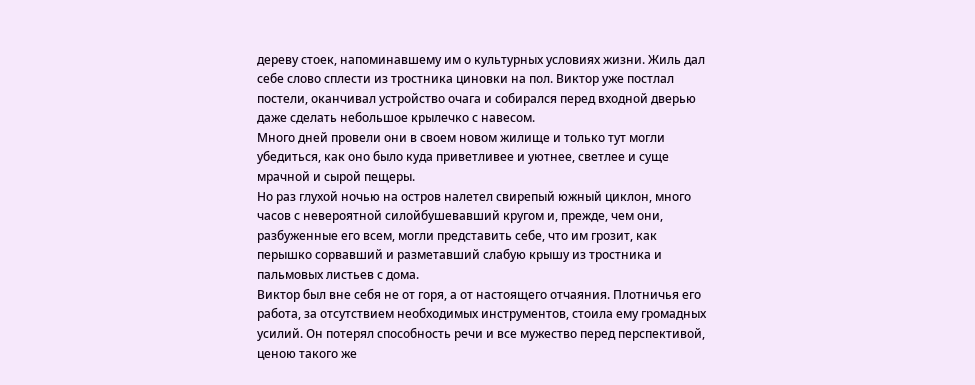дереву стоек, напоминавшему им о культурных условиях жизни. Жиль дал себе слово сплести из тростника циновки на пол. Виктор уже постлал постели, оканчивал устройство очага и собирался перед входной дверью даже сделать небольшое крылечко с навесом.
Много дней провели они в своем новом жилище и только тут могли убедиться, как оно было куда приветливее и уютнее, светлее и суще мрачной и сырой пещеры.
Но раз глухой ночью на остров налетел свирепый южный циклон, много часов с невероятной силойбушевавший кругом и, прежде, чем они, разбуженные его всем, могли представить себе, что им грозит, как перышко сорвавший и разметавший слабую крышу из тростника и пальмовых листьев с дома.
Виктор был вне себя не от горя, а от настоящего отчаяния. Плотничья его работа, за отсутствием необходимых инструментов, стоила ему громадных усилий. Он потерял способность речи и все мужество перед перспективой, ценою такого же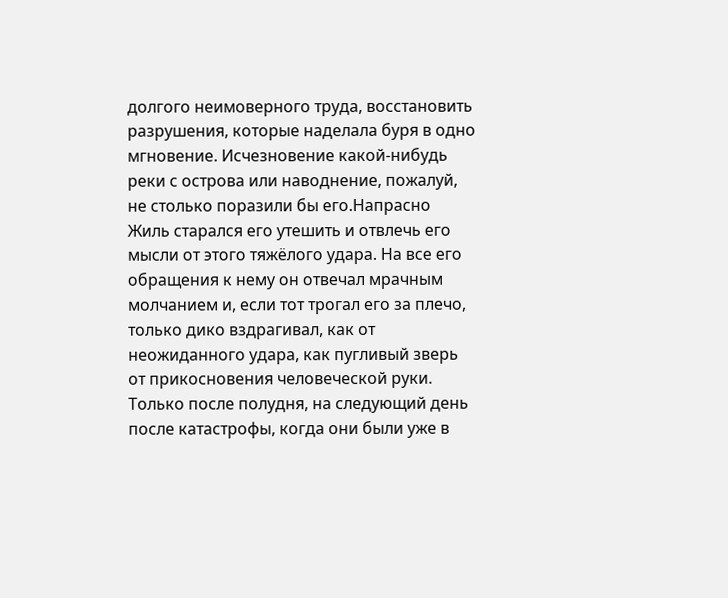долгого неимоверного труда, восстановить разрушения, которые наделала буря в одно мгновение. Исчезновение какой-нибудь реки с острова или наводнение, пожалуй, не столько поразили бы его.Напрасно Жиль старался его утешить и отвлечь его мысли от этого тяжёлого удара. На все его обращения к нему он отвечал мрачным молчанием и, если тот трогал его за плечо, только дико вздрагивал, как от неожиданного удара, как пугливый зверь от прикосновения человеческой руки.
Только после полудня, на следующий день после катастрофы, когда они были уже в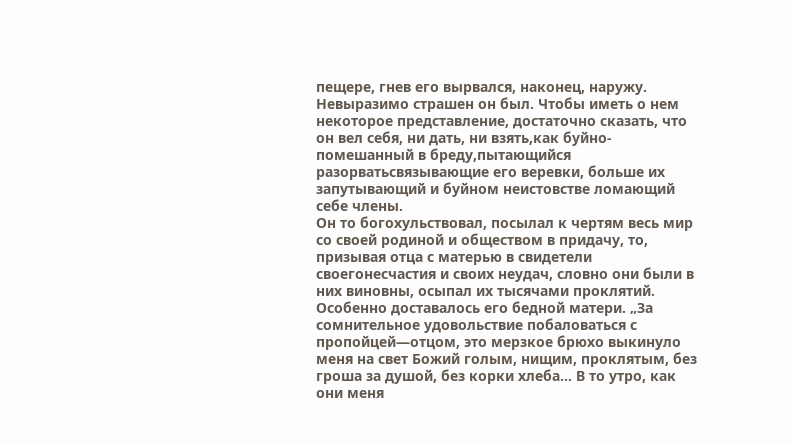пещере, гнев его вырвался, наконец, наружу. Невыразимо страшен он был. Чтобы иметь о нем некоторое представление, достаточно сказать, что он вел себя, ни дать, ни взять,как буйно-помешанный в бреду,пытающийся разорватьсвязывающие его веревки, больше их запутывающий и буйном неистовстве ломающий себе члены.
Он то богохульствовал, посылал к чертям весь мир со своей родиной и обществом в придачу, то, призывая отца с матерью в свидетели своегонесчастия и своих неудач, словно они были в них виновны, осыпал их тысячами проклятий. Особенно доставалось его бедной матери. „За сомнительное удовольствие побаловаться с пропойцей—отцом, это мерзкое брюхо выкинуло меня на свет Божий голым, нищим, проклятым, без гроша за душой, без корки хлеба... В то утро, как они меня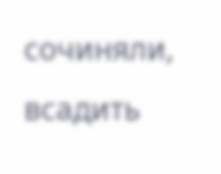сочиняли, всадить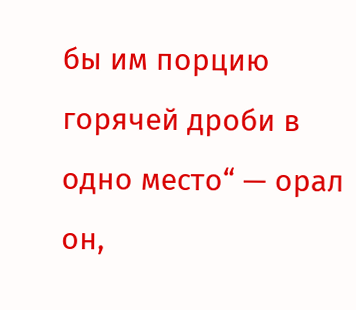бы им порцию горячей дроби в одно место“ — орал он,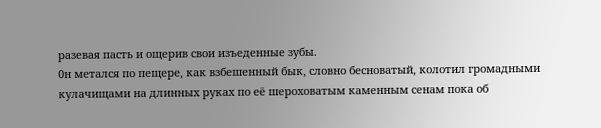разевая пасть и ощерив свои изъеденные зубы.
0н метался по пещере, как взбешенный бык, словно бесноватый, колотил громадными кулачищами на длинных руках по её шероховатым каменным сенам пока об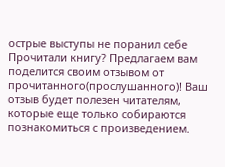острые выступы не поранил себе
Прочитали книгу? Предлагаем вам поделится своим отзывом от прочитанного(прослушанного)! Ваш отзыв будет полезен читателям, которые еще только собираются познакомиться с произведением.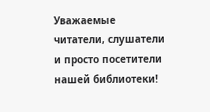Уважаемые читатели, слушатели и просто посетители нашей библиотеки!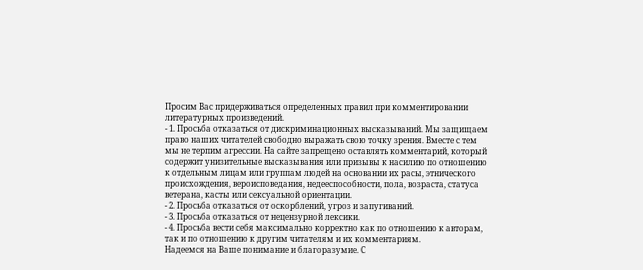Просим Вас придерживаться определенных правил при комментировании литературных произведений.
- 1. Просьба отказаться от дискриминационных высказываний. Мы защищаем право наших читателей свободно выражать свою точку зрения. Вместе с тем мы не терпим агрессии. На сайте запрещено оставлять комментарий, который содержит унизительные высказывания или призывы к насилию по отношению к отдельным лицам или группам людей на основании их расы, этнического происхождения, вероисповедания, недееспособности, пола, возраста, статуса ветерана, касты или сексуальной ориентации.
- 2. Просьба отказаться от оскорблений, угроз и запугиваний.
- 3. Просьба отказаться от нецензурной лексики.
- 4. Просьба вести себя максимально корректно как по отношению к авторам, так и по отношению к другим читателям и их комментариям.
Надеемся на Ваше понимание и благоразумие. С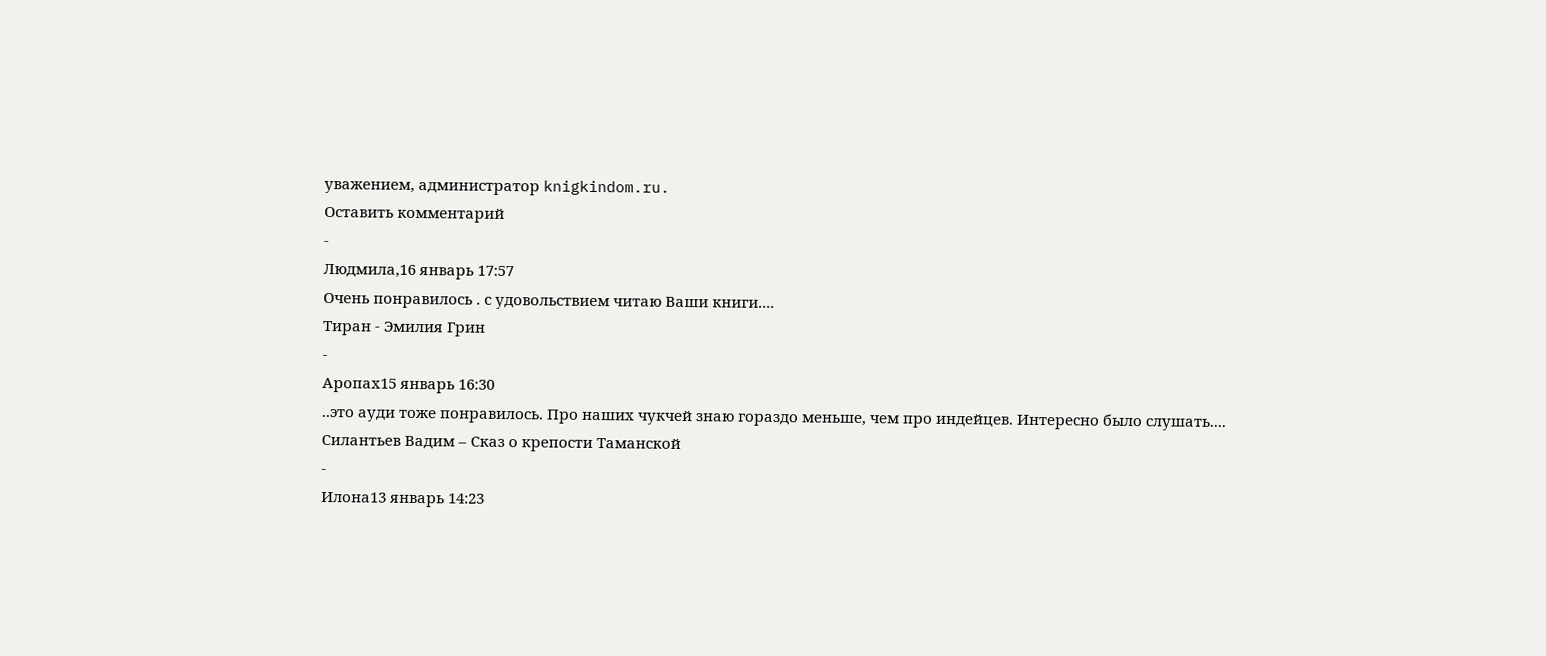уважением, администратор knigkindom.ru.
Оставить комментарий
-
Людмила,16 январь 17:57
Очень понравилось . с удовольствием читаю Ваши книги....
Тиран - Эмилия Грин
-
Аропах15 январь 16:30
..это ауди тоже понравилось. Про наших чукчей знаю гораздо меньше, чем про индейцев. Интересно было слушать....
Силантьев Вадим – Сказ о крепости Таманской
-
Илона13 январь 14:23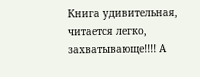Книга удивительная, читается легко, захватывающе!!!! А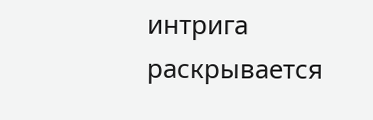интрига раскрывается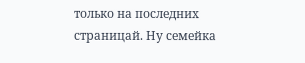только на последних страницай. Ну семейка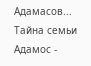Адамасов...
Тайна семьи Адамос -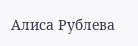Алиса Рублева